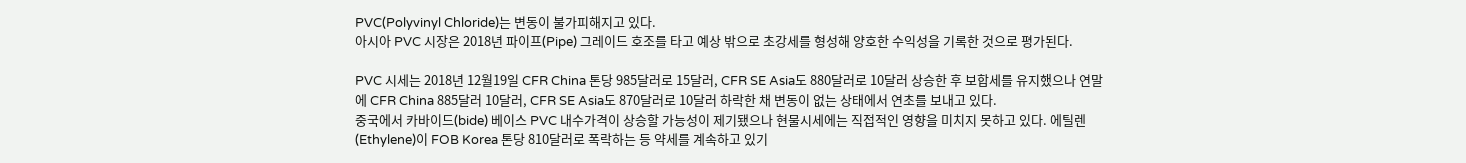PVC(Polyvinyl Chloride)는 변동이 불가피해지고 있다.
아시아 PVC 시장은 2018년 파이프(Pipe) 그레이드 호조를 타고 예상 밖으로 초강세를 형성해 양호한 수익성을 기록한 것으로 평가된다.

PVC 시세는 2018년 12월19일 CFR China 톤당 985달러로 15달러, CFR SE Asia도 880달러로 10달러 상승한 후 보합세를 유지했으나 연말에 CFR China 885달러 10달러, CFR SE Asia도 870달러로 10달러 하락한 채 변동이 없는 상태에서 연초를 보내고 있다.
중국에서 카바이드(bide) 베이스 PVC 내수가격이 상승할 가능성이 제기됐으나 현물시세에는 직접적인 영향을 미치지 못하고 있다. 에틸렌(Ethylene)이 FOB Korea 톤당 810달러로 폭락하는 등 약세를 계속하고 있기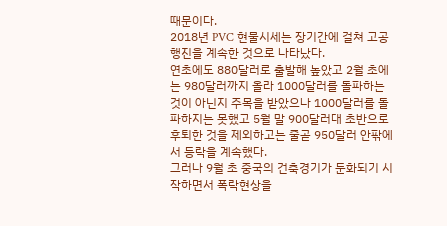때문이다.
2018년 PVC 현물시세는 장기간에 걸쳐 고공행진을 계속한 것으로 나타났다.
연초에도 880달러로 출발해 높았고 2월 초에는 980달러까지 올라 1000달러를 돌파하는 것이 아닌지 주목을 받았으나 1000달러를 돌파하지는 못했고 5월 말 900달러대 초반으로 후퇴한 것을 제외하고는 줄곧 950달러 안팎에서 등락을 계속했다.
그러나 9월 초 중국의 건축경기가 둔화되기 시작하면서 폭락현상을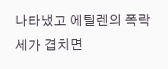나타냈고 에틸렌의 폭락세가 겹치면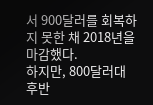서 900달러를 회복하지 못한 채 2018년을 마감했다.
하지만, 800달러대 후반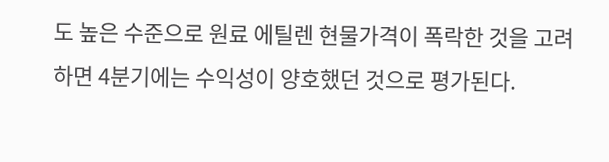도 높은 수준으로 원료 에틸렌 현물가격이 폭락한 것을 고려하면 4분기에는 수익성이 양호했던 것으로 평가된다.